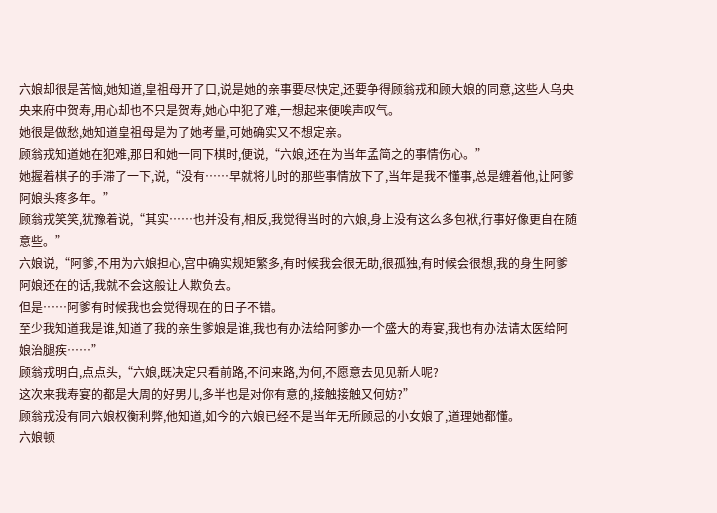六娘却很是苦恼,她知道,皇祖母开了口,说是她的亲事要尽快定,还要争得顾翁戎和顾大娘的同意,这些人乌央央来府中贺寿,用心却也不只是贺寿,她心中犯了难,一想起来便唉声叹气。
她很是做愁,她知道皇祖母是为了她考量,可她确实又不想定亲。
顾翁戎知道她在犯难,那日和她一同下棋时,便说,“六娘,还在为当年孟简之的事情伤心。”
她握着棋子的手滞了一下,说,“没有……早就将儿时的那些事情放下了,当年是我不懂事,总是缠着他,让阿爹阿娘头疼多年。”
顾翁戎笑笑,犹豫着说,“其实……也并没有,相反,我觉得当时的六娘,身上没有这么多包袱,行事好像更自在随意些。”
六娘说,“阿爹,不用为六娘担心,宫中确实规矩繁多,有时候我会很无助,很孤独,有时候会很想,我的身生阿爹阿娘还在的话,我就不会这般让人欺负去。
但是……阿爹有时候我也会觉得现在的日子不错。
至少我知道我是谁,知道了我的亲生爹娘是谁,我也有办法给阿爹办一个盛大的寿宴,我也有办法请太医给阿娘治腿疾……”
顾翁戎明白,点点头,“六娘,既决定只看前路,不问来路,为何,不愿意去见见新人呢?
这次来我寿宴的都是大周的好男儿,多半也是对你有意的,接触接触又何妨?”
顾翁戎没有同六娘权衡利弊,他知道,如今的六娘已经不是当年无所顾忌的小女娘了,道理她都懂。
六娘顿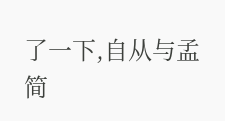了一下,自从与孟简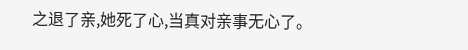之退了亲,她死了心,当真对亲事无心了。